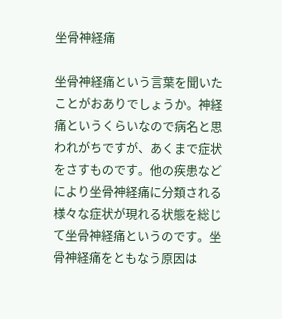坐骨神経痛

坐骨神経痛という言葉を聞いたことがおありでしょうか。神経痛というくらいなので病名と思われがちですが、あくまで症状をさすものです。他の疾患などにより坐骨神経痛に分類される様々な症状が現れる状態を総じて坐骨神経痛というのです。坐骨神経痛をともなう原因は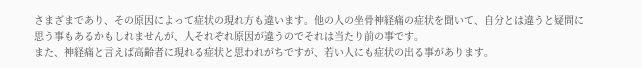さまざまであり、その原因によって症状の現れ方も違います。他の人の坐骨神経痛の症状を聞いて、自分とは違うと疑問に思う事もあるかもしれませんが、人それぞれ原因が違うのでそれは当たり前の事です。
また、神経痛と言えば高齢者に現れる症状と思われがちですが、若い人にも症状の出る事があります。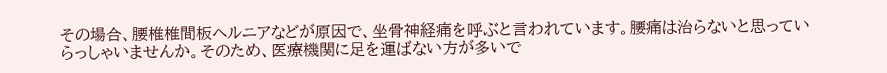その場合、腰椎椎間板ヘルニアなどが原因で、坐骨神経痛を呼ぶと言われています。腰痛は治らないと思っていらっしゃいませんか。そのため、医療機関に足を運ばない方が多いで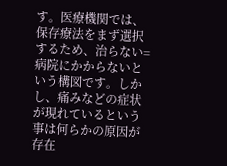す。医療機関では、保存療法をまず選択するため、治らない=病院にかからないという構図です。しかし、痛みなどの症状が現れているという事は何らかの原因が存在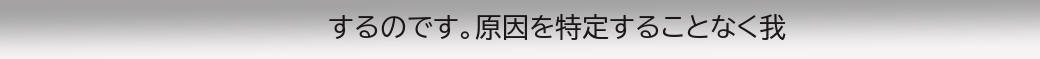するのです。原因を特定することなく我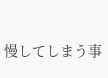慢してしまう事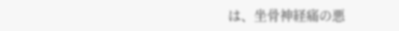は、坐骨神経痛の悪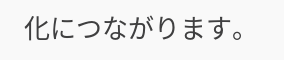化につながります。